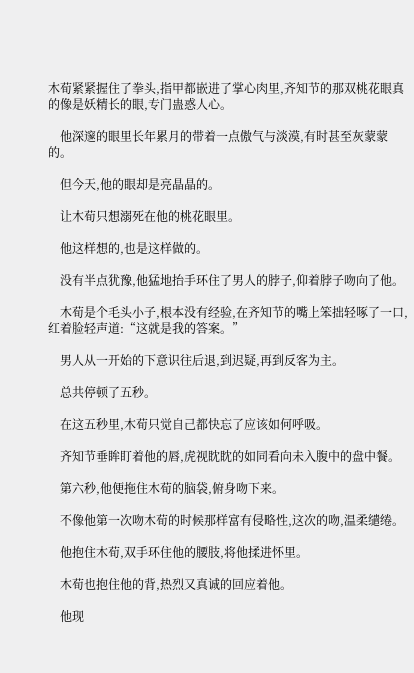木荀紧紧握住了拳头,指甲都嵌进了掌心肉里,齐知节的那双桃花眼真的像是妖精长的眼,专门蛊惑人心。

    他深邃的眼里长年累月的带着一点傲气与淡漠,有时甚至灰蒙蒙的。

    但今天,他的眼却是亮晶晶的。

    让木荀只想溺死在他的桃花眼里。

    他这样想的,也是这样做的。

    没有半点犹豫,他猛地抬手环住了男人的脖子,仰着脖子吻向了他。

    木荀是个毛头小子,根本没有经验,在齐知节的嘴上笨拙轻啄了一口,红着脸轻声道:“这就是我的答案。”

    男人从一开始的下意识往后退,到迟疑,再到反客为主。

    总共停顿了五秒。

    在这五秒里,木荀只觉自己都快忘了应该如何呼吸。

    齐知节垂眸盯着他的唇,虎视眈眈的如同看向未入腹中的盘中餐。

    第六秒,他便拖住木荀的脑袋,俯身吻下来。

    不像他第一次吻木荀的时候那样富有侵略性,这次的吻,温柔缱绻。

    他抱住木荀,双手环住他的腰肢,将他揉进怀里。

    木荀也抱住他的背,热烈又真诚的回应着他。

    他现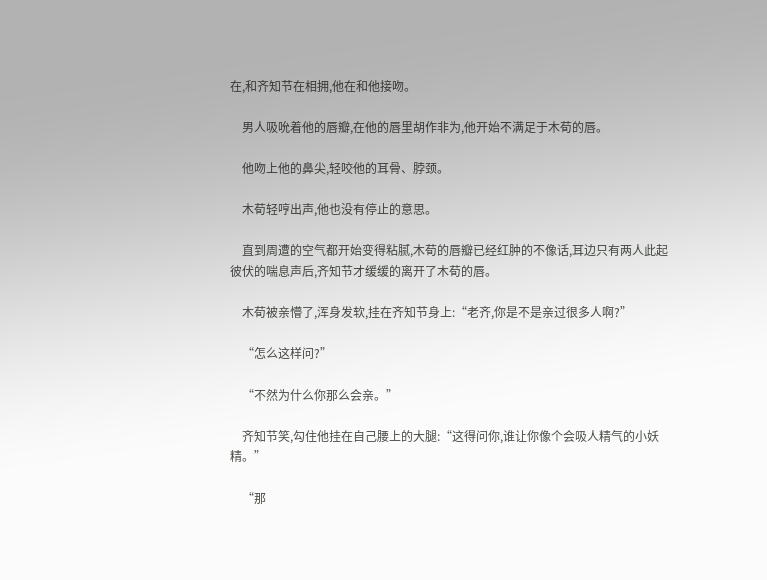在,和齐知节在相拥,他在和他接吻。

    男人吸吮着他的唇瓣,在他的唇里胡作非为,他开始不满足于木荀的唇。

    他吻上他的鼻尖,轻咬他的耳骨、脖颈。

    木荀轻哼出声,他也没有停止的意思。

    直到周遭的空气都开始变得粘腻,木荀的唇瓣已经红肿的不像话,耳边只有两人此起彼伏的喘息声后,齐知节才缓缓的离开了木荀的唇。

    木荀被亲懵了,浑身发软,挂在齐知节身上:“老齐,你是不是亲过很多人啊?”

    “怎么这样问?”

    “不然为什么你那么会亲。”

    齐知节笑,勾住他挂在自己腰上的大腿:“这得问你,谁让你像个会吸人精气的小妖精。”

    “那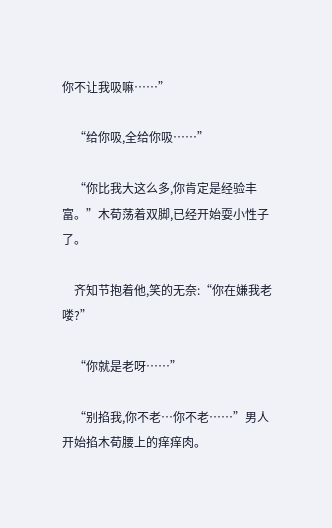你不让我吸嘛……”

    “给你吸,全给你吸……”

    “你比我大这么多,你肯定是经验丰富。”木荀荡着双脚,已经开始耍小性子了。

    齐知节抱着他,笑的无奈:“你在嫌我老喽?”

    “你就是老呀……”

    “别掐我,你不老…你不老……”男人开始掐木荀腰上的痒痒肉。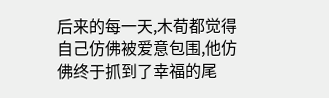后来的每一天,木荀都觉得自己仿佛被爱意包围,他仿佛终于抓到了幸福的尾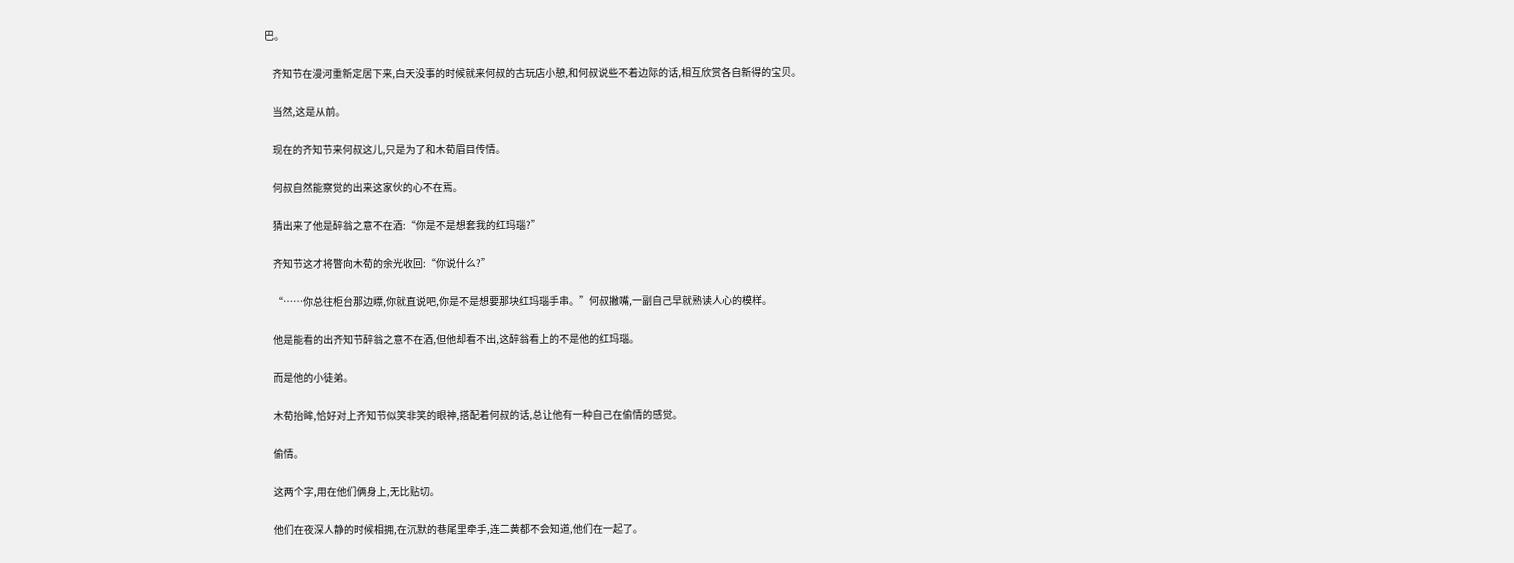巴。

    齐知节在漫河重新定居下来,白天没事的时候就来何叔的古玩店小憩,和何叔说些不着边际的话,相互欣赏各自新得的宝贝。

    当然,这是从前。

    现在的齐知节来何叔这儿,只是为了和木荀眉目传情。

    何叔自然能察觉的出来这家伙的心不在焉。

    猜出来了他是醉翁之意不在酒:“你是不是想套我的红玛瑙?”

    齐知节这才将瞥向木荀的余光收回:“你说什么?”

    “……你总往柜台那边瞟,你就直说吧,你是不是想要那块红玛瑙手串。”何叔撇嘴,一副自己早就熟读人心的模样。

    他是能看的出齐知节醉翁之意不在酒,但他却看不出,这醉翁看上的不是他的红玛瑙。

    而是他的小徒弟。

    木荀抬眸,恰好对上齐知节似笑非笑的眼神,搭配着何叔的话,总让他有一种自己在偷情的感觉。

    偷情。

    这两个字,用在他们俩身上,无比贴切。

    他们在夜深人静的时候相拥,在沉默的巷尾里牵手,连二黄都不会知道,他们在一起了。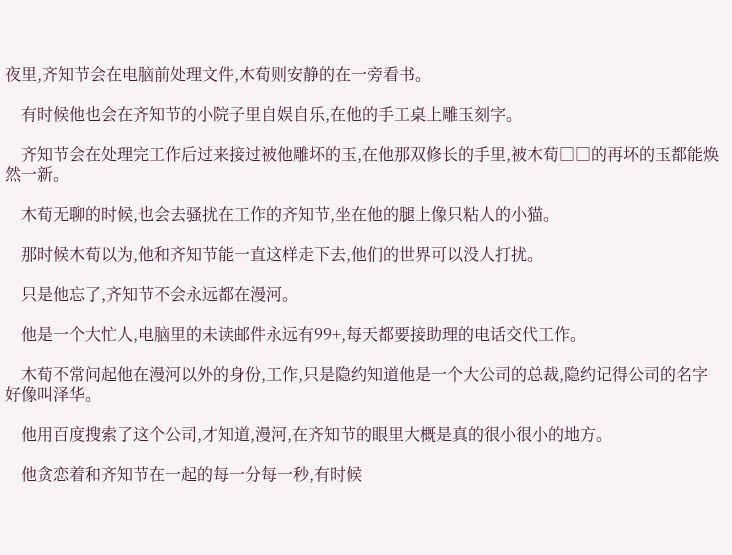夜里,齐知节会在电脑前处理文件,木荀则安静的在一旁看书。

    有时候他也会在齐知节的小院子里自娱自乐,在他的手工桌上雕玉刻字。

    齐知节会在处理完工作后过来接过被他雕坏的玉,在他那双修长的手里,被木荀□□的再坏的玉都能焕然一新。

    木荀无聊的时候,也会去骚扰在工作的齐知节,坐在他的腿上像只粘人的小猫。

    那时候木荀以为,他和齐知节能一直这样走下去,他们的世界可以没人打扰。

    只是他忘了,齐知节不会永远都在漫河。

    他是一个大忙人,电脑里的未读邮件永远有99+,每天都要接助理的电话交代工作。

    木荀不常问起他在漫河以外的身份,工作,只是隐约知道他是一个大公司的总裁,隐约记得公司的名字好像叫泽华。

    他用百度搜索了这个公司,才知道,漫河,在齐知节的眼里大概是真的很小很小的地方。

    他贪恋着和齐知节在一起的每一分每一秒,有时候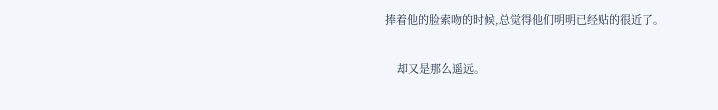捧着他的脸索吻的时候,总觉得他们明明已经贴的很近了。

    却又是那么遥远。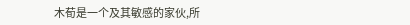木荀是一个及其敏感的家伙,所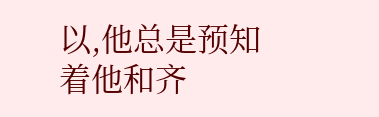以,他总是预知着他和齐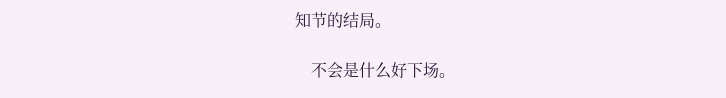知节的结局。

    不会是什么好下场。